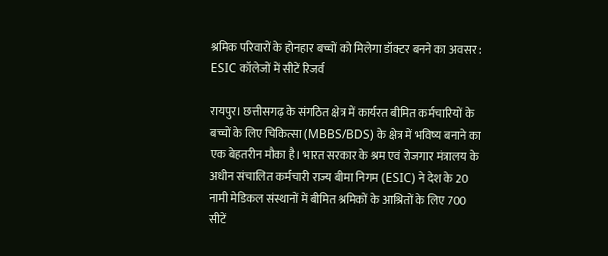श्रमिक परिवारों के होनहार बच्चों को मिलेगा डॉक्टर बनने का अवसर : ESIC कॉलेजों में सीटें रिजर्व

रायपुर। छत्तीसगढ़ के संगठित क्षेत्र में कार्यरत बीमित कर्मचारियों के बच्चों के लिए चिकित्सा (MBBS/BDS) के क्षेत्र में भविष्य बनाने का एक बेहतरीन मौका है। भारत सरकार के श्रम एवं रोजगार मंत्रालय के अधीन संचालित कर्मचारी राज्य बीमा निगम (ESIC) ने देश के 20 नामी मेडिकल संस्थानों में बीमित श्रमिकों के आश्रितों के लिए 700 सीटें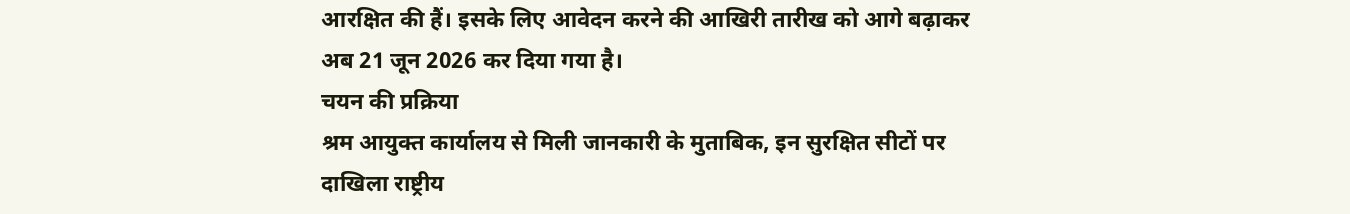आरक्षित की हैं। इसके लिए आवेदन करने की आखिरी तारीख को आगे बढ़ाकर अब 21 जून 2026 कर दिया गया है।
चयन की प्रक्रिया
श्रम आयुक्त कार्यालय से मिली जानकारी के मुताबिक, इन सुरक्षित सीटों पर दाखिला राष्ट्रीय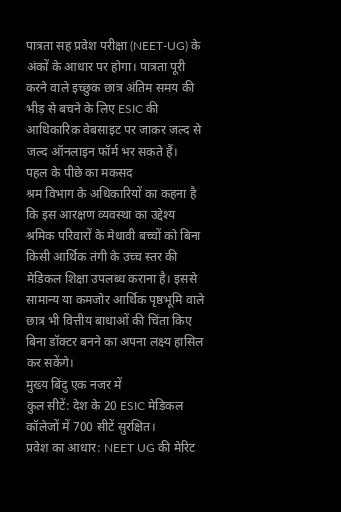पात्रता सह प्रवेश परीक्षा (NEET-UG) के अंकों के आधार पर होगा। पात्रता पूरी करने वाले इच्छुक छात्र अंतिम समय की भीड़ से बचने के लिए ESIC की आधिकारिक वेबसाइट पर जाकर जल्द से जल्द ऑनलाइन फॉर्म भर सकते हैं।
पहल के पीछे का मकसद
श्रम विभाग के अधिकारियों का कहना है कि इस आरक्षण व्यवस्था का उद्देश्य श्रमिक परिवारों के मेधावी बच्चों को बिना किसी आर्थिक तंगी के उच्च स्तर की मेडिकल शिक्षा उपलब्ध कराना है। इससे सामान्य या कमजोर आर्थिक पृष्ठभूमि वाले छात्र भी वित्तीय बाधाओं की चिंता किए बिना डॉक्टर बनने का अपना लक्ष्य हासिल कर सकेंगे।
मुख्य बिंदु एक नजर में
कुल सीटें: देश के 20 ESIC मेडिकल कॉलेजों में 700 सीटें सुरक्षित।
प्रवेश का आधार: NEET UG की मेरिट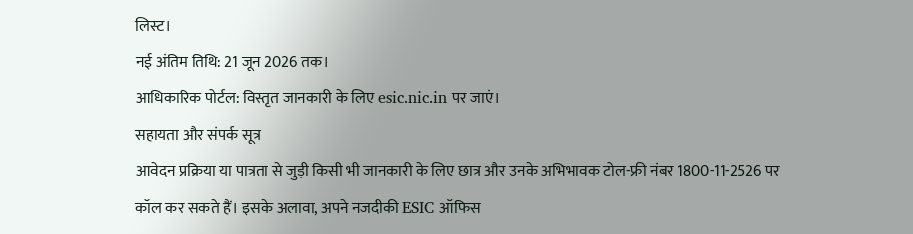लिस्ट।
नई अंतिम तिथि: 21 जून 2026 तक।
आधिकारिक पोर्टल: विस्तृत जानकारी के लिए esic.nic.in पर जाएं।
सहायता और संपर्क सूत्र
आवेदन प्रक्रिया या पात्रता से जुड़ी किसी भी जानकारी के लिए छात्र और उनके अभिभावक टोल-फ्री नंबर 1800-11-2526 पर कॉल कर सकते हैं। इसके अलावा, अपने नजदीकी ESIC ऑफिस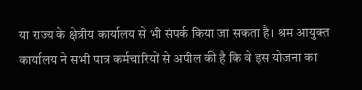या राज्य के क्षेत्रीय कार्यालय से भी संपर्क किया जा सकता है। श्रम आयुक्त कार्यालय ने सभी पात्र कर्मचारियों से अपील की है कि वे इस योजना का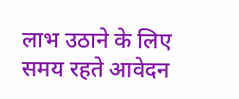लाभ उठाने के लिए समय रहते आवेदन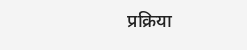प्रक्रिया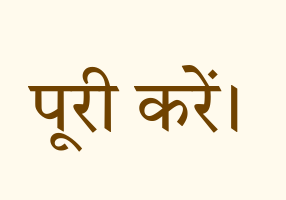पूरी करें।